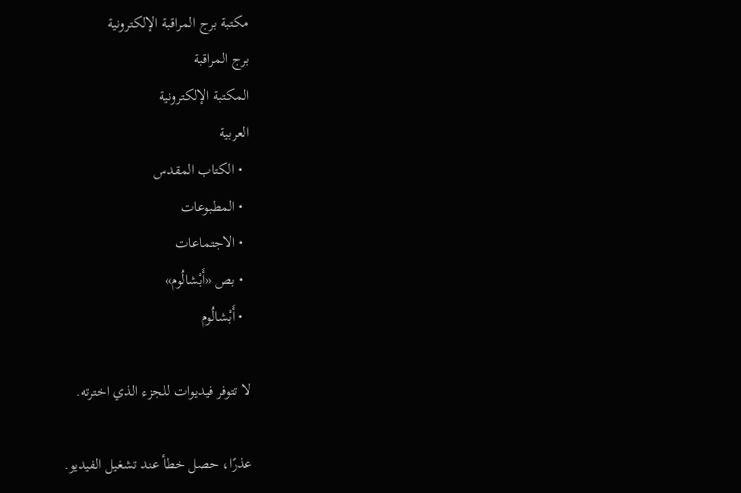مكتبة برج المراقبة الإلكترونية
برج المراقبة
المكتبة الإلكترونية
العربية
  • الكتاب المقدس
  • المطبوعات
  • الاجتماعات
  • بص «أَبْشالُوم»
  • أَبْشالُوم

لا تتوفر فيديوات للجزء الذي اخترته.

عذرًا، حصل خطأ عند تشغيل الفيديو.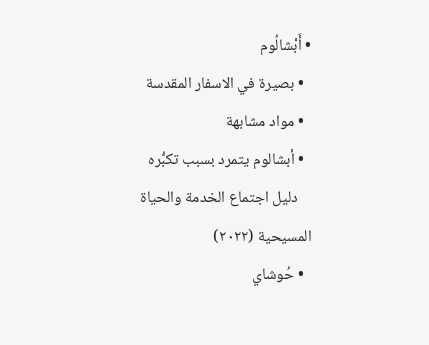• أَبْشالُوم
  • بصيرة في الاسفار المقدسة
  • مواد مشابهة
  • أبشالوم يتمرد بسبب تكبُّره
    دليل اجتماع الخدمة والحياة المسيحية (٢٠٢٢)
  • حُوشاي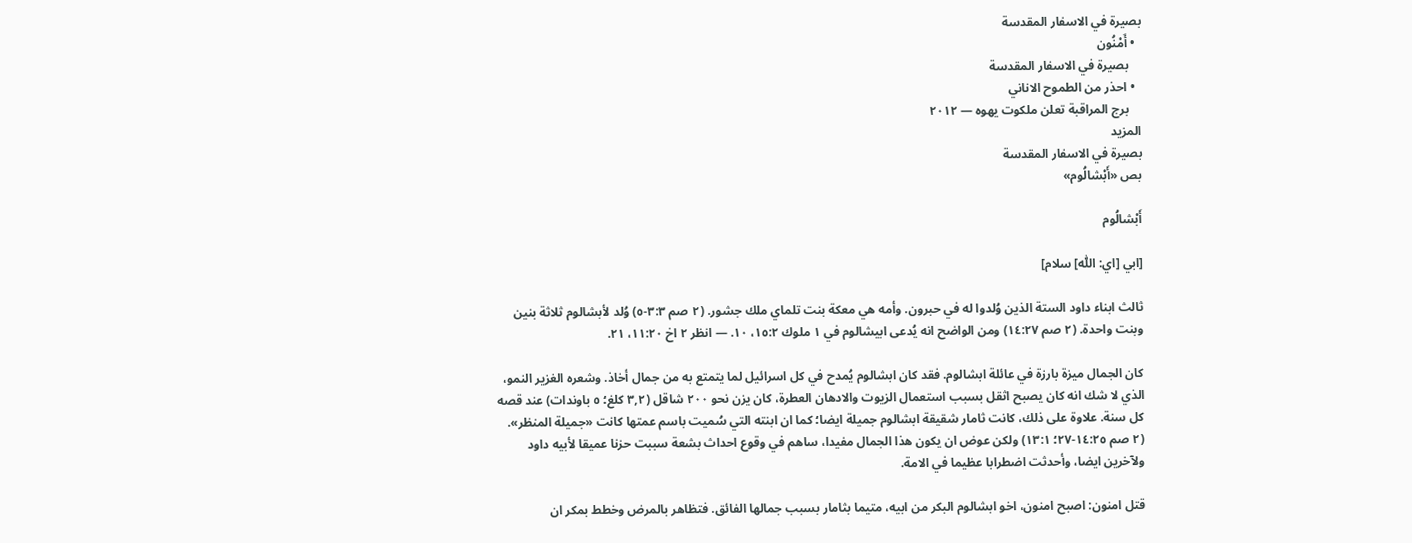بصيرة في الاسفار المقدسة
  • أَمْنُون
    بصيرة في الاسفار المقدسة
  • احذر من الطموح الاناني
    برج المراقبة تعلن ملكوت يهوه — ٢٠١٢
المزيد
بصيرة في الاسفار المقدسة
بص «أَبْشالُوم»

أَبْشالُوم

[ابي [اي: اللّٰه] سلام]

ثالث ابناء داود الستة الذين وُلدوا له في حبرون. وأمه هي معكة بنت تلماي ملك جشور. (٢ صم ٣:٣-٥) وُلد لأبشالوم ثلاثة بنين وبنت واحدة. (٢ صم ١٤:٢٧) ومن الواضح انه يُدعى ابيشالوم في ١ ملوك ١٥:٢، ١٠. — انظر ٢ اخ ١١:٢٠، ٢١.

كان الجمال ميزة بارزة في عائلة ابشالوم. فقد كان ابشالوم يُمدح في كل اسرائيل لما يتمتع به من جمال أخاذ. وشعره الغزير النمو، الذي لا شك انه كان يصبح اثقل بسبب استعمال الزيوت والادهان العطرة، كان يزن نحو ٢٠٠ شاقل (٣,٢ كلغ؛ ٥ باوندات) عند قصه كل سنة. علاوة على ذلك، كانت ثامار شقيقة ابشالوم جميلة ايضا؛ كما ان ابنته التي سُميت باسم عمتها كانت «جميلة المنظر». (٢ صم ١٤:٢٥-٢٧؛ ١٣:١) ولكن عوض ان يكون هذا الجمال مفيدا، ساهم في وقوع احداث بشعة سببت حزنا عميقا لأبيه داود ولآخرين ايضا، وأحدثت اضطرابا عظيما في الامة.

قتل امنون: اصبح امنون، اخو ابشالوم البكر من ابيه، متيما بثامار بسبب جمالها الفائق. فتظاهر بالمرض وخطط بمكر ان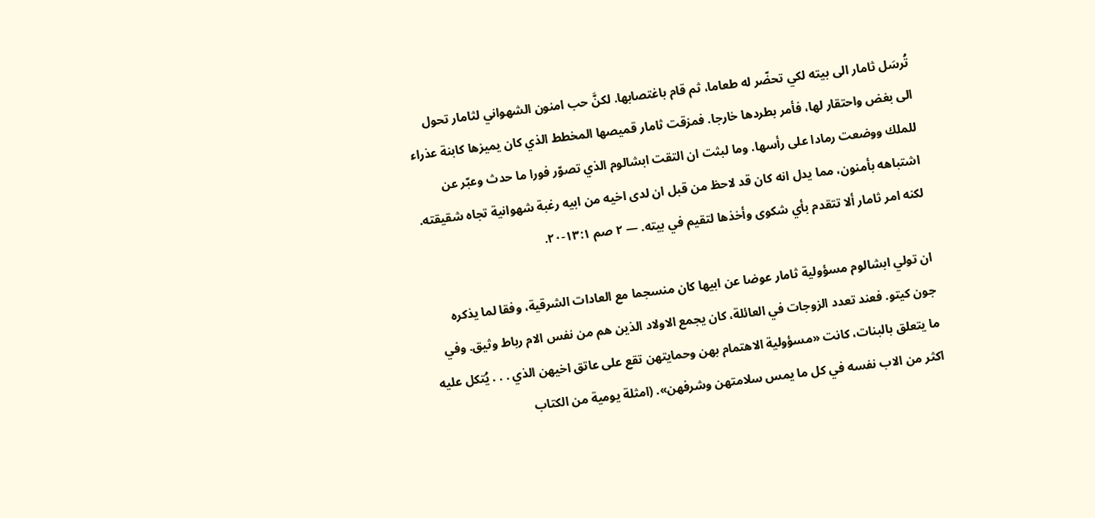تُرسَل ثامار الى بيته لكي تحضّر له طعاما، ثم قام باغتصابها. لكنَّ حب امنون الشهواني لثامار تحول الى بغض واحتقار لها، فأمر بطردها خارجا. فمزقت ثامار قميصها المخطط الذي كان يميزها كابنة عذراء للملك ووضعت رمادا على رأسها. وما لبثت ان التقت ابشالوم الذي تصوّر فورا ما حدث وعبّر عن اشتباهه بأمنون، مما يدل انه كان قد لاحظ من قبل ان لدى اخيه من ابيه رغبة شهوانية تجاه شقيقته. لكنه امر ثامار ألا تتقدم بأي شكوى وأخذها لتقيم في بيته. — ٢ صم ١٣:١-٢٠.

ان تولي ابشالوم مسؤولية ثامار عوضا عن ابيها كان منسجما مع العادات الشرقية، وفقا لما يذكره جون كيتو. فعند تعدد الزوجات في العائلة، كان يجمع الاولاد الذين هم من نفس الام رباط وثيق. وفي ما يتعلق بالبنات، كانت «مسؤولية الاهتمام بهن وحمايتهن تقع على عاتق اخيهن الذي . . . يُتكل عليه اكثر من الاب نفسه في كل ما يمس سلامتهن وشرفهن». (امثلة يومية من الكتاب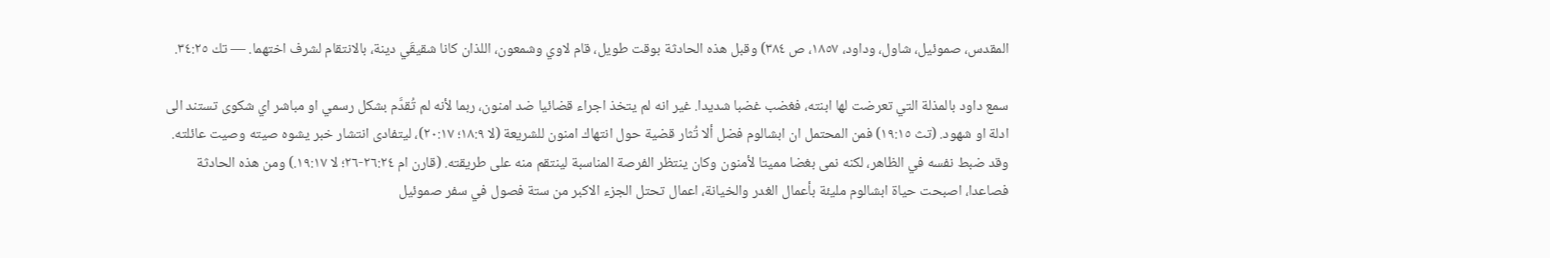المقدس، صموئيل، شاول، وداود، ١٨٥٧، ص ٣٨٤) وقبل هذه الحادثة بوقت طويل، قام لاوي وشمعون، اللذان كانا شقيقَي دينة، بالانتقام لشرف اختهما. — تك ٣٤:٢٥.

سمع داود بالمذلة التي تعرضت لها ابنته، فغضب غضبا شديدا. غير انه لم يتخذ اجراء قضائيا ضد امنون، ربما لأنه لم تُقدَّم بشكل رسمي او مباشر اي شكوى تستند الى ادلة او شهود. (تث ١٩:١٥) فمن المحتمل ان ابشالوم فضل ألا تُثار قضية حول انتهاك امنون للشريعة (لا ١٨:٩؛ ٢٠:١٧)، ليتفادى انتشار خبر يشوه صيته وصيت عائلته. وقد ضبط نفسه في الظاهر، لكنه نمى بغضا مميتا لأمنون وكان ينتظر الفرصة المناسبة لينتقم منه على طريقته. (قارن ام ٢٦:٢٤-٢٦؛ لا ١٩:١٧.) ومن هذه الحادثة فصاعدا، اصبحت حياة ابشالوم مليئة بأعمال الغدر والخيانة، اعمال تحتل الجزء الاكبر من ستة فصول في سفر صموئيل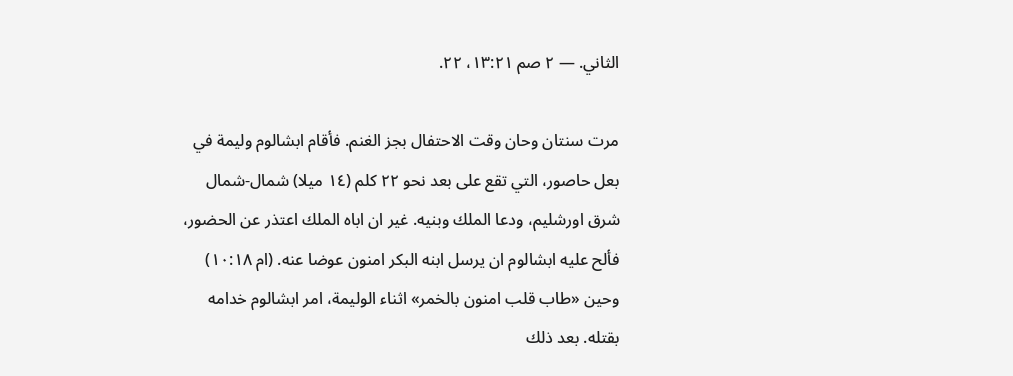الثاني. — ٢ صم ١٣:٢١، ٢٢.

مرت سنتان وحان وقت الاحتفال بجز الغنم. فأقام ابشالوم وليمة في بعل حاصور، التي تقع على بعد نحو ٢٢ كلم (١٤ ميلا) شمال-شمال شرق اورشليم، ودعا الملك وبنيه. غير ان اباه الملك اعتذر عن الحضور، فألح عليه ابشالوم ان يرسل ابنه البكر امنون عوضا عنه. (ام ١٠:١٨) وحين «طاب قلب امنون بالخمر» اثناء الوليمة، امر ابشالوم خدامه بقتله. بعد ذلك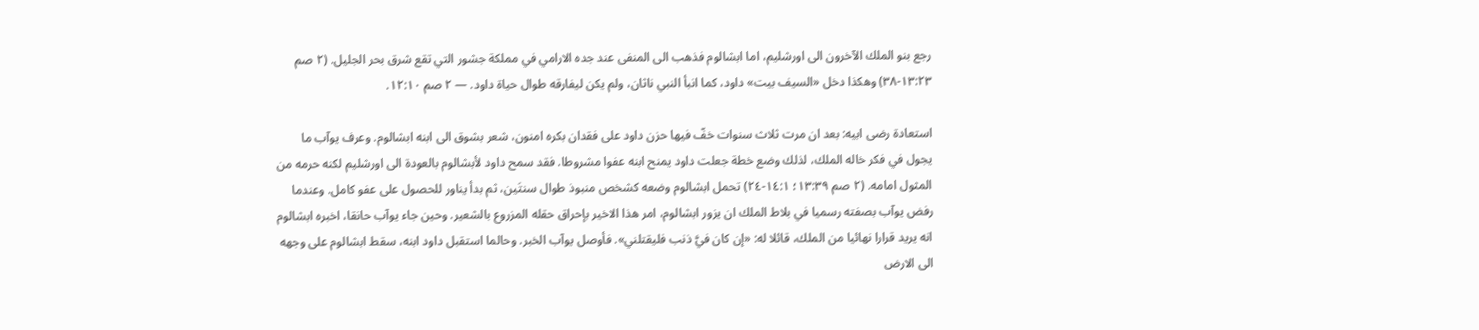رجع بنو الملك الآخرون الى اورشليم، اما ابشالوم فذهب الى المنفى عند جده الارامي في مملكة جشور التي تقع شرق بحر الجليل. (٢ صم ١٣:٢٣-٣٨) وهكذا دخل «السيف بيت» داود، كما انبأ النبي ناثان، ولم يكن ليفارقه طوال حياة داود. — ٢ صم ١٢:١٠.

استعادة رضى ابيه: بعد ان مرت ثلاث سنوات خفّ فيها حزن داود على فقدان بكره امنون، شعر بشوق الى ابنه ابشالوم. وعرف يوآب ما يجول في فكر خاله الملك، لذلك وضع خطة جعلت داود يمنح ابنه عفوا مشروطا. فقد سمح داود لأبشالوم بالعودة الى اورشليم لكنه حرمه من المثول امامه. (٢ صم ١٣:٣٩؛ ١٤:١-٢٤) تحمل ابشالوم وضعه كشخص منبوذ طوال سنتَين، ثم بدأ يناور للحصول على عفو كامل. وعندما رفض يوآب بصفته رسميا في بلاط الملك ان يزور ابشالوم، امر هذا الاخير بإحراق حقله المزروع بالشعير. وحين جاء يوآب حانقا، اخبره ابشالوم انه يريد قرارا نهائيا من الملك، قائلا له: «إن كان فيَّ ذنب فليقتلني». فأوصل يوآب الخبر. وحالما استقبل داود ابنه، سقط ابشالوم على وجهه الى الارض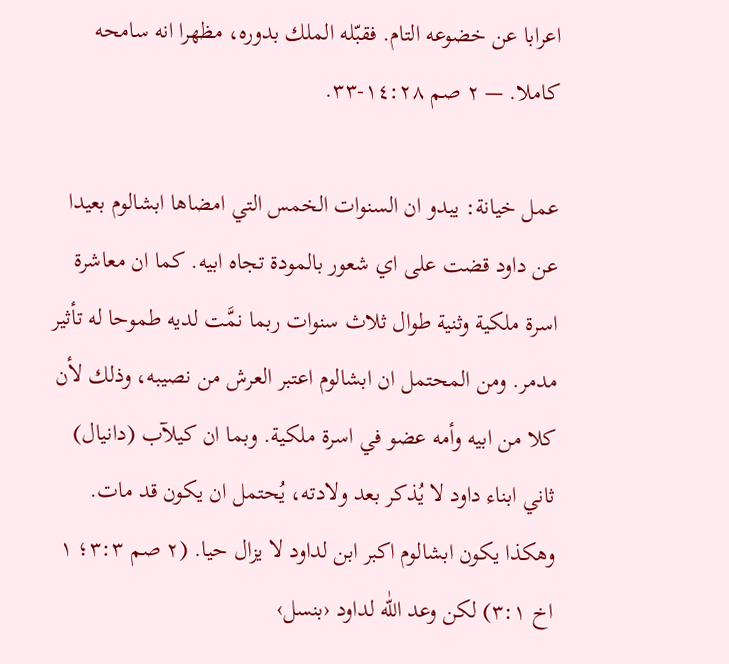اعرابا عن خضوعه التام. فقبّله الملك بدوره، مظهرا انه سامحه كاملا. — ٢ صم ١٤:٢٨-٣٣.

عمل خيانة: يبدو ان السنوات الخمس التي امضاها ابشالوم بعيدا عن داود قضت على اي شعور بالمودة تجاه ابيه. كما ان معاشرة اسرة ملكية وثنية طوال ثلاث سنوات ربما نمَّت لديه طموحا له تأثير مدمر. ومن المحتمل ان ابشالوم اعتبر العرش من نصيبه، وذلك لأن كلا من ابيه وأمه عضو في اسرة ملكية. وبما ان كيلآب (دانيال) ثاني ابناء داود لا يُذكر بعد ولادته، يُحتمل ان يكون قد مات. وهكذا يكون ابشالوم اكبر ابن لداود لا يزال حيا. (٢ صم ٣:٣؛ ١ اخ ٣:١) لكن وعد اللّٰه لداود ‹بنسل›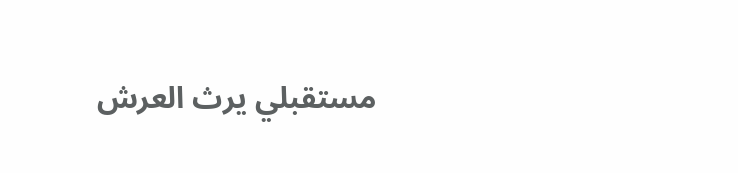مستقبلي يرث العرش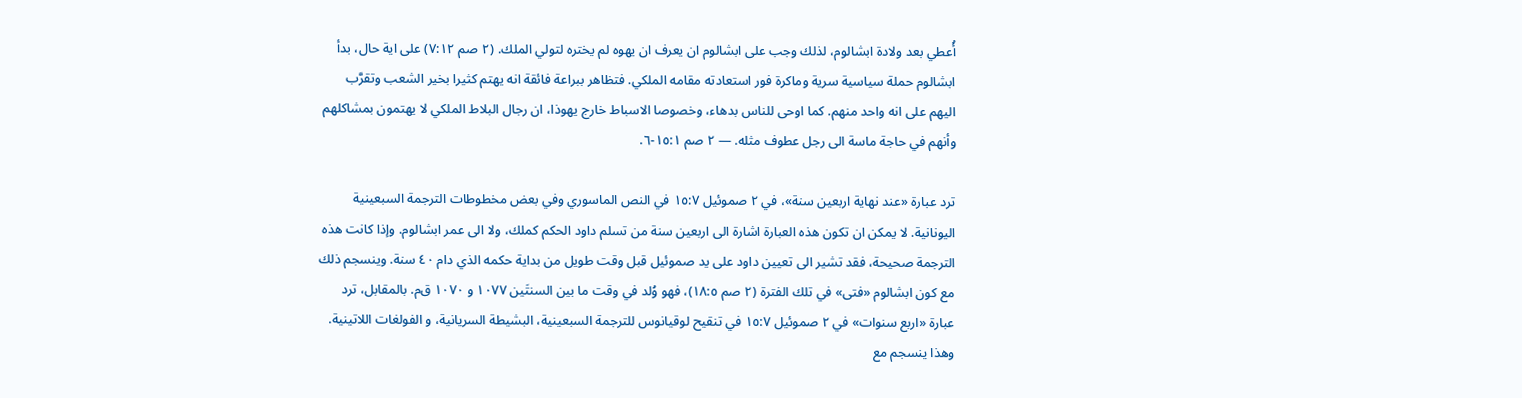أُعطي بعد ولادة ابشالوم، لذلك وجب على ابشالوم ان يعرف ان يهوه لم يختره لتولي الملك. (٢ صم ٧:١٢) على اية حال، بدأ ابشالوم حملة سياسية سرية وماكرة فور استعادته مقامه الملكي. فتظاهر ببراعة فائقة انه يهتم كثيرا بخير الشعب وتقرَّب اليهم على انه واحد منهم. كما اوحى للناس بدهاء، وخصوصا الاسباط خارج يهوذا، ان رجال البلاط الملكي لا يهتمون بمشاكلهم وأنهم في حاجة ماسة الى رجل عطوف مثله. — ٢ صم ١٥:١-٦.

ترد عبارة «عند نهاية اربعين سنة»، في ٢ صموئيل ١٥:٧ في النص الماسوري وفي بعض مخطوطات الترجمة السبعينية اليونانية. لا يمكن ان تكون هذه العبارة اشارة الى اربعين سنة من تسلم داود الحكم كملك، ولا الى عمر ابشالوم. وإذا كانت هذه الترجمة صحيحة، فقد تشير الى تعيين داود على يد صموئيل قبل وقت طويل من بداية حكمه الذي دام ٤٠ سنة. وينسجم ذلك مع كون ابشالوم «فتى» في تلك الفترة (٢ صم ١٨:٥)، فهو وُلد في وقت ما بين السنتَين ١٠٧٧ و ١٠٧٠ ق‌م. بالمقابل، ترد عبارة «اربع سنوات» في ٢ صموئيل ١٥:٧ في تنقيح لوقيانوس للترجمة السبعينية، البشيطة السريانية، و الفولغات اللاتينية. وهذا ينسجم مع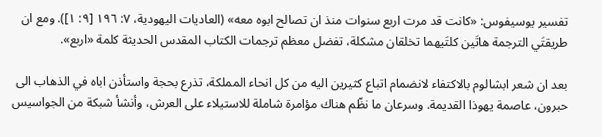تفسير يوسيفوس: «كانت قد مرت اربع سنوات منذ ان تصالح ابوه معه» (العاديات اليهودية، ٧: ١٩٦ [٩: ١]). ومع ان طريقتَي الترجمة هاتَين كلتَيهما تخلقان مشكلة، تفضل معظم ترجمات الكتاب المقدس الحديثة كلمة «اربع».

بعد ان شعر ابشالوم بالاكتفاء لانضمام اتباع كثيرين اليه من كل انحاء المملكة، تذرع بحجة واستأذن اباه في الذهاب الى حبرون، عاصمة يهوذا القديمة. وسرعان ما نظّم هناك مؤامرة شاملة للاستيلاء على العرش، وأنشأ شبكة من الجواسيس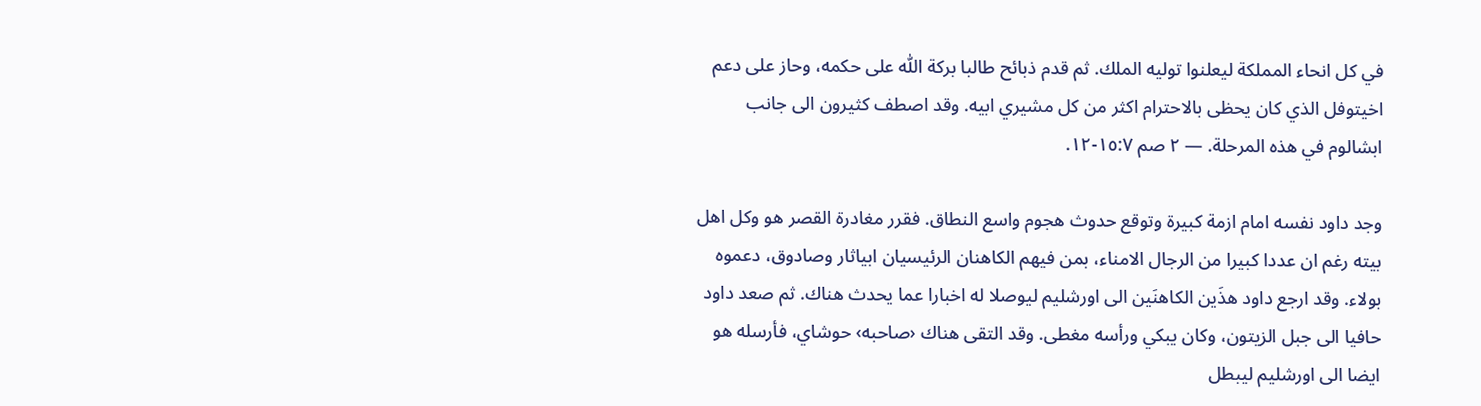في كل انحاء المملكة ليعلنوا توليه الملك. ثم قدم ذبائح طالبا بركة اللّٰه على حكمه، وحاز على دعم اخيتوفل الذي كان يحظى بالاحترام اكثر من كل مشيري ابيه. وقد اصطف كثيرون الى جانب ابشالوم في هذه المرحلة. — ٢ صم ١٥:٧-١٢.

وجد داود نفسه امام ازمة كبيرة وتوقع حدوث هجوم واسع النطاق. فقرر مغادرة القصر هو وكل اهل بيته رغم ان عددا كبيرا من الرجال الامناء، بمن فيهم الكاهنان الرئيسيان ابياثار وصادوق، دعموه بولاء. وقد ارجع داود هذَين الكاهنَين الى اورشليم ليوصلا له اخبارا عما يحدث هناك. ثم صعد داود حافيا الى جبل الزيتون، وكان يبكي ورأسه مغطى. وقد التقى هناك ‹صاحبه› حوشاي، فأرسله هو ايضا الى اورشليم ليبطل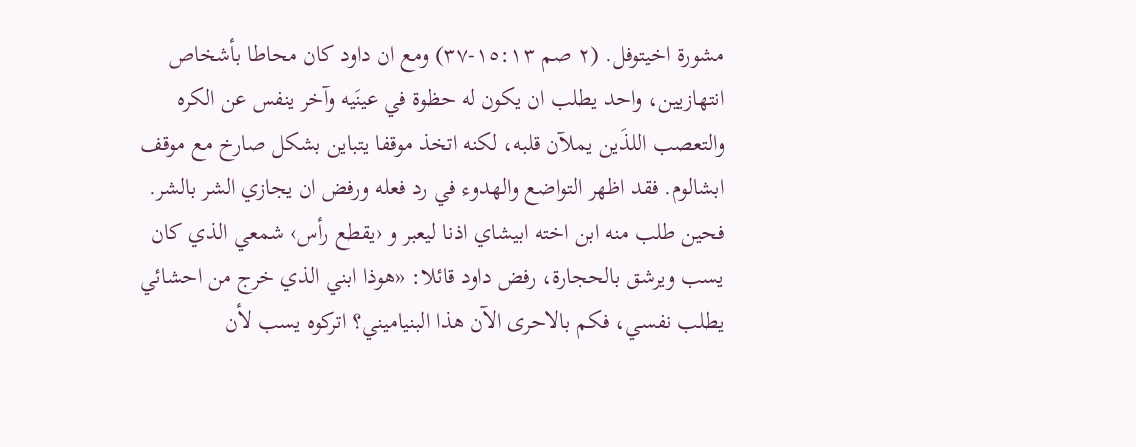مشورة اخيتوفل. (٢ صم ١٥:١٣-٣٧) ومع ان داود كان محاطا بأشخاص انتهازيين، واحد يطلب ان يكون له حظوة في عينَيه وآخر ينفس عن الكره والتعصب اللذَين يملآن قلبه، لكنه اتخذ موقفا يتباين بشكل صارخ مع موقف ابشالوم. فقد اظهر التواضع والهدوء في رد فعله ورفض ان يجازي الشر بالشر. فحين طلب منه ابن اخته ابيشاي اذنا ليعبر و ‹يقطع رأس› شمعي الذي كان يسب ويرشق بالحجارة، رفض داود قائلا: «هوذا ابني الذي خرج من احشائي يطلب نفسي، فكم بالاحرى الآن هذا البنياميني؟ اتركوه يسب لأن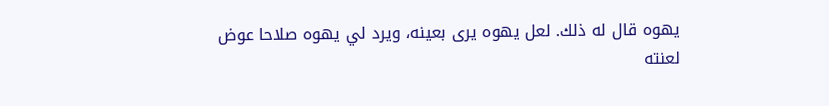يهوه قال له ذلك. لعل يهوه يرى بعينه، ويرد لي يهوه صلاحا عوض لعنته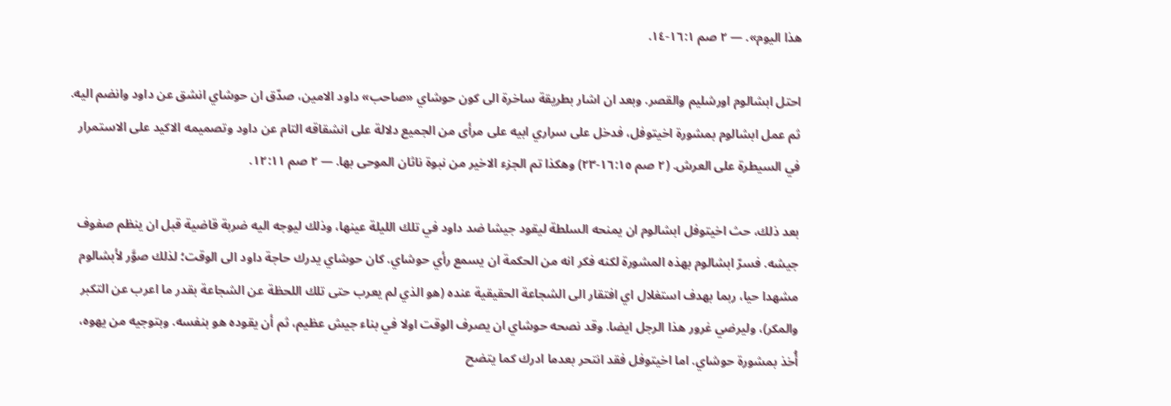هذا اليوم». — ٢ صم ١٦:١-١٤.

احتل ابشالوم اورشليم والقصر. وبعد ان اشار بطريقة ساخرة الى كون حوشاي «صاحب» داود الامين، صدّق ان حوشاي انشق عن داود وانضم اليه. ثم عمل ابشالوم بمشورة اخيتوفل، فدخل على سراري ابيه على مرأى من الجميع دلالة على انشقاقه التام عن داود وتصميمه الاكيد على الاستمرار في السيطرة على العرش. (٢ صم ١٦:١٥-٢٣) وهكذا تم الجزء الاخير من نبوة ناثان الموحى بها. — ٢ صم ١٢:١١.

بعد ذلك، حث اخيتوفل ابشالوم ان يمنحه السلطة ليقود جيشا ضد داود في تلك الليلة عينها، وذلك ليوجه اليه ضربة قاضية قبل ان ينظم صفوف جيشه. فسرّ ابشالوم بهذه المشورة لكنه فكر انه من الحكمة ان يسمع رأي حوشاي. كان حوشاي يدرك حاجة داود الى الوقت؛ لذلك صوَّر لأبشالوم مشهدا حيا، ربما بهدف استغلال اي افتقار الى الشجاعة الحقيقية عنده (هو الذي لم يعرب حتى تلك اللحظة عن الشجاعة بقدر ما اعرب عن التكبر والمكر)، وليرضي غرور هذا الرجل ايضا. وقد نصحه حوشاي ان يصرف الوقت اولا في بناء جيش عظيم، ثم أن يقوده هو بنفسه. وبتوجيه من يهوه، أُخذ بمشورة حوشاي. اما اخيتوفل فقد انتحر بعدما ادرك كما يتضح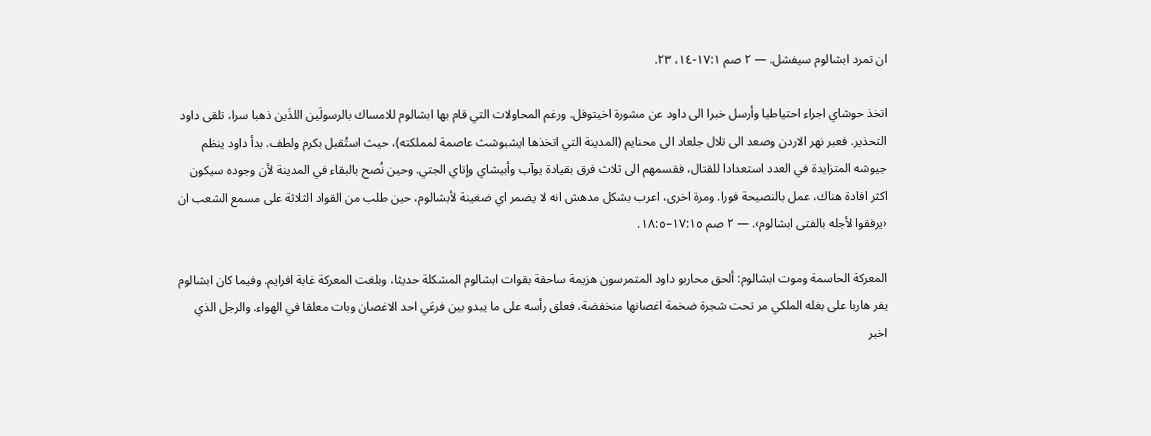ان تمرد ابشالوم سيفشل. — ٢ صم ١٧:١-١٤، ٢٣.

اتخذ حوشاي اجراء احتياطيا وأرسل خبرا الى داود عن مشورة اخيتوفل. ورغم المحاولات التي قام بها ابشالوم للامساك بالرسولَين اللذَين ذهبا سرا، تلقى داود التحذير. فعبر نهر الاردن وصعد الى تلال جلعاد الى محنايم (المدينة التي اتخذها ايشبوشث عاصمة لمملكته)، حيث استُقبل بكرم ولطف. بدأ داود ينظم جيوشه المتزايدة في العدد استعدادا للقتال، فقسمهم الى ثلاث فرق بقيادة يوآب وأبيشاي وإتاي الجتي. وحين نُصح بالبقاء في المدينة لأن وجوده سيكون اكثر افادة هناك، عمل بالنصيحة فورا. ومرة اخرى، اعرب بشكل مدهش انه لا يضمر اي ضغينة لأبشالوم، حين طلب من القواد الثلاثة على مسمع الشعب ان ‹يرفقوا لأجله بالفتى ابشالوم›. — ٢ صم ١٧:١٥–١٨:٥.

المعركة الحاسمة وموت ابشالوم: ألحق محاربو داود المتمرسون هزيمة ساحقة بقوات ابشالوم المشكلة حديثا، وبلغت المعركة غابة افرايم. وفيما كان ابشالوم يفر هاربا على بغله الملكي مر تحت شجرة ضخمة اغصانها منخفضة، فعلق رأسه على ما يبدو بين فرعَي احد الاغصان وبات معلقا في الهواء. والرجل الذي اخبر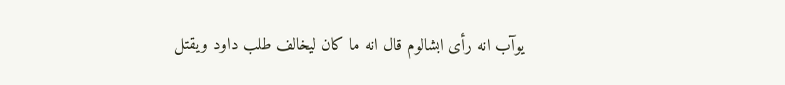يوآب انه رأى ابشالوم قال انه ما كان ليخالف طلب داود ويقتل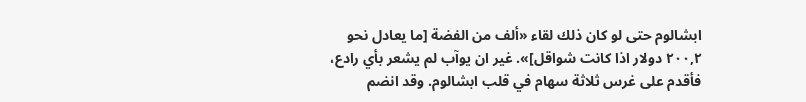ابشالوم حتى لو كان ذلك لقاء «ألف من الفضة [ما يعادل نحو ٢٠٠,٢ دولار اذا كانت شواقل]». غير ان يوآب لم يشعر بأي رادع، فأقدم على غرس ثلاثة سهام في قلب ابشالوم. وقد انضم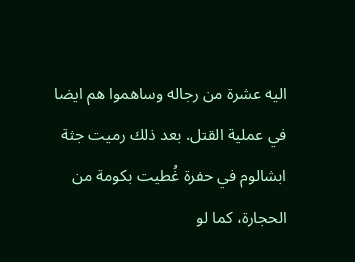اليه عشرة من رجاله وساهموا هم ايضا في عملية القتل. بعد ذلك رميت جثة ابشالوم في حفرة غُطيت بكومة من الحجارة، كما لو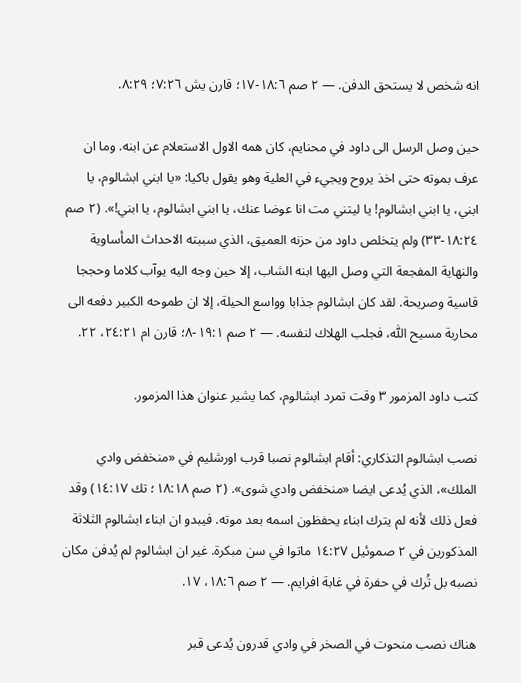انه شخص لا يستحق الدفن. — ٢ صم ١٨:٦-١٧؛ قارن يش ٧:٢٦؛ ٨:٢٩.

حين وصل الرسل الى داود في محنايم، كان همه الاول الاستعلام عن ابنه. وما ان عرف بموته حتى اخذ يروح ويجيء في العلية وهو يقول باكيا: «يا ابني ابشالوم، يا ابني، يا ابني ابشالوم! يا ليتني مت انا عوضا عنك، يا ابني ابشالوم، يا ابني!». (٢ صم ١٨:٢٤-٣٣) ولم يتخلص داود من حزنه العميق، الذي سببته الاحداث المأساوية والنهاية المفجعة التي وصل اليها ابنه الشاب، إلا حين وجه اليه يوآب كلاما وحججا قاسية وصريحة. لقد كان ابشالوم جذابا وواسع الحيلة، إلا ان طموحه الكبير دفعه الى محاربة مسيح اللّٰه، فجلب الهلاك لنفسه. — ٢ صم ١٩:١-٨؛ قارن ام ٢٤:٢١، ٢٢.

كتب داود المزمور ٣ وقت تمرد ابشالوم، كما يشير عنوان هذا المزمور.

نصب ابشالوم التذكاري: أقام ابشالوم نصبا قرب اورشليم في «منخفض وادي الملك»، الذي يُدعى ايضا «منخفض وادي شوى». (٢ صم ١٨:١٨؛ تك ١٤:١٧) وقد فعل ذلك لأنه لم يترك ابناء يحفظون اسمه بعد موته. فيبدو ان ابناء ابشالوم الثلاثة المذكورين في ٢ صموئيل ١٤:٢٧ ماتوا في سن مبكرة. غير ان ابشالوم لم يُدفن مكان نصبه بل تُرك في حفرة في غابة افرايم. — ٢ صم ١٨:٦، ١٧.

هناك نصب منحوت في الصخر في وادي قدرون يُدعى قبر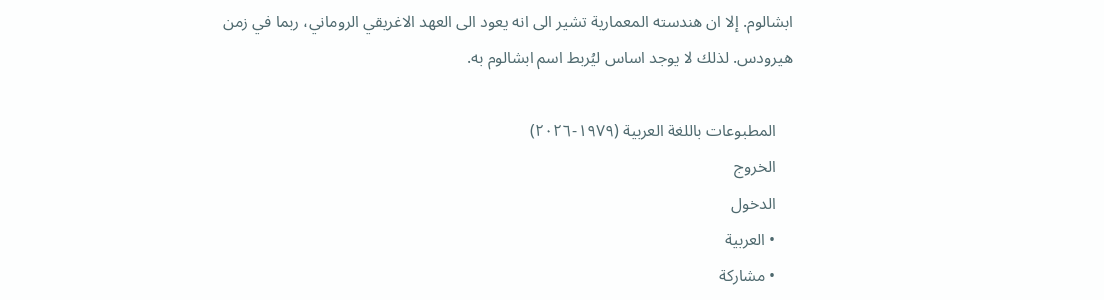ابشالوم. إلا ان هندسته المعمارية تشير الى انه يعود الى العهد الاغريقي الروماني، ربما في زمن هيرودس. لذلك لا يوجد اساس ليُربط اسم ابشالوم به.

    المطبوعات باللغة العربية (١٩٧٩-٢٠٢٦)
    الخروج
    الدخول
    • العربية
    • مشاركة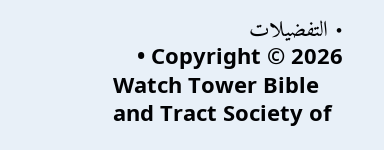• التفضيلات
    • Copyright © 2026 Watch Tower Bible and Tract Society of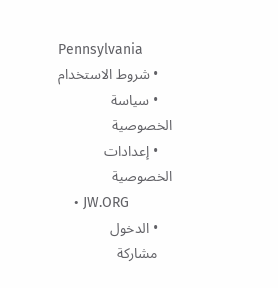Pennsylvania
    • شروط الاستخدام
    • سياسة الخصوصية
    • إعدادات الخصوصية
    • JW.ORG
    • الدخول
    مشاركة